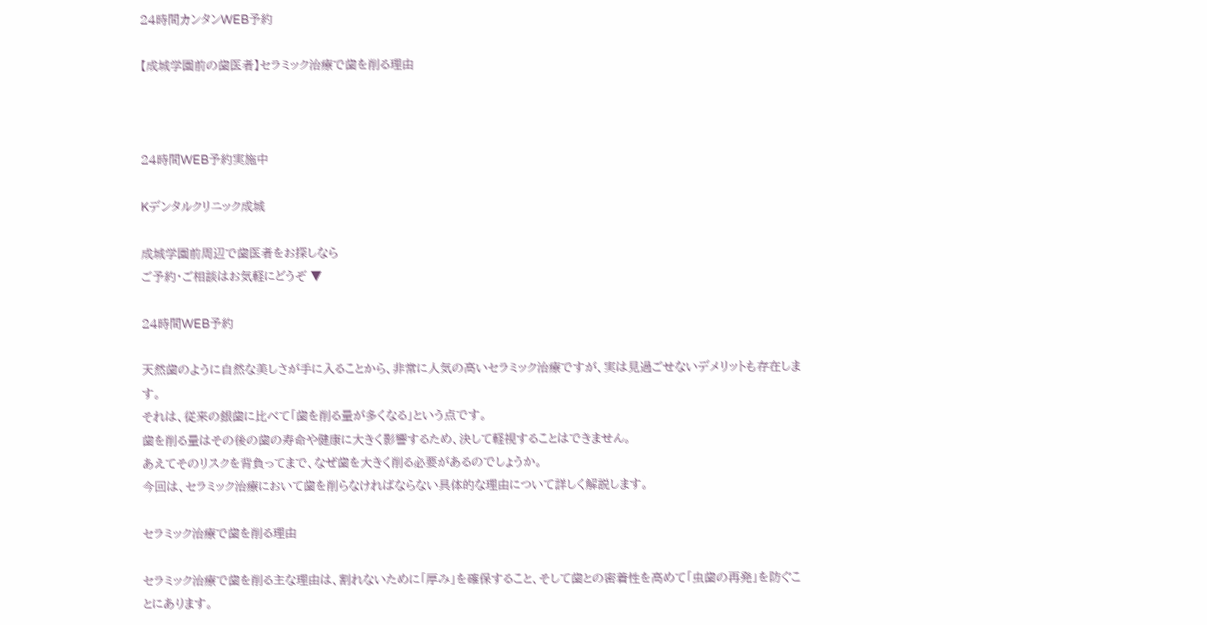24時間カンタンWEB予約

【成城学園前の歯医者】セラミック治療で歯を削る理由



24時間WEB予約実施中

Kデンタルクリニック成城

成城学園前周辺で歯医者をお探しなら
ご予約・ご相談はお気軽にどうぞ ▼

24時間WEB予約

天然歯のように自然な美しさが手に入ることから、非常に人気の高いセラミック治療ですが、実は見過ごせないデメリットも存在します。
それは、従来の銀歯に比べて「歯を削る量が多くなる」という点です。
歯を削る量はその後の歯の寿命や健康に大きく影響するため、決して軽視することはできません。
あえてそのリスクを背負ってまで、なぜ歯を大きく削る必要があるのでしょうか。
今回は、セラミック治療において歯を削らなければならない具体的な理由について詳しく解説します。

セラミック治療で歯を削る理由

セラミック治療で歯を削る主な理由は、割れないために「厚み」を確保すること、そして歯との密着性を高めて「虫歯の再発」を防ぐことにあります。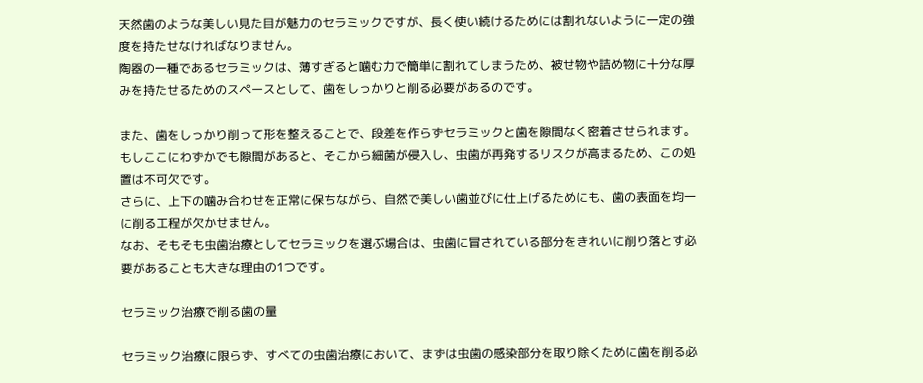天然歯のような美しい見た目が魅力のセラミックですが、長く使い続けるためには割れないように一定の強度を持たせなければなりません。
陶器の一種であるセラミックは、薄すぎると噛む力で簡単に割れてしまうため、被せ物や詰め物に十分な厚みを持たせるためのスペースとして、歯をしっかりと削る必要があるのです。

また、歯をしっかり削って形を整えることで、段差を作らずセラミックと歯を隙間なく密着させられます。
もしここにわずかでも隙間があると、そこから細菌が侵入し、虫歯が再発するリスクが高まるため、この処置は不可欠です。
さらに、上下の噛み合わせを正常に保ちながら、自然で美しい歯並びに仕上げるためにも、歯の表面を均一に削る工程が欠かせません。
なお、そもそも虫歯治療としてセラミックを選ぶ場合は、虫歯に冒されている部分をきれいに削り落とす必要があることも大きな理由の1つです。

セラミック治療で削る歯の量

セラミック治療に限らず、すべての虫歯治療において、まずは虫歯の感染部分を取り除くために歯を削る必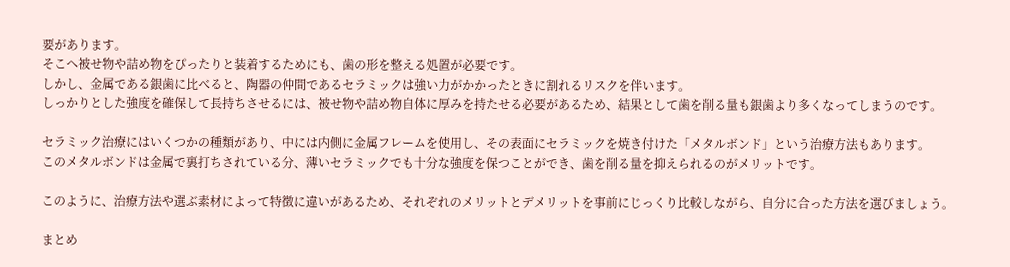要があります。
そこへ被せ物や詰め物をぴったりと装着するためにも、歯の形を整える処置が必要です。
しかし、金属である銀歯に比べると、陶器の仲間であるセラミックは強い力がかかったときに割れるリスクを伴います。
しっかりとした強度を確保して長持ちさせるには、被せ物や詰め物自体に厚みを持たせる必要があるため、結果として歯を削る量も銀歯より多くなってしまうのです。

セラミック治療にはいくつかの種類があり、中には内側に金属フレームを使用し、その表面にセラミックを焼き付けた「メタルボンド」という治療方法もあります。
このメタルボンドは金属で裏打ちされている分、薄いセラミックでも十分な強度を保つことができ、歯を削る量を抑えられるのがメリットです。

このように、治療方法や選ぶ素材によって特徴に違いがあるため、それぞれのメリットとデメリットを事前にじっくり比較しながら、自分に合った方法を選びましょう。

まとめ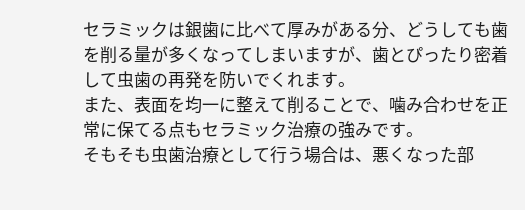セラミックは銀歯に比べて厚みがある分、どうしても歯を削る量が多くなってしまいますが、歯とぴったり密着して虫歯の再発を防いでくれます。
また、表面を均一に整えて削ることで、噛み合わせを正常に保てる点もセラミック治療の強みです。
そもそも虫歯治療として行う場合は、悪くなった部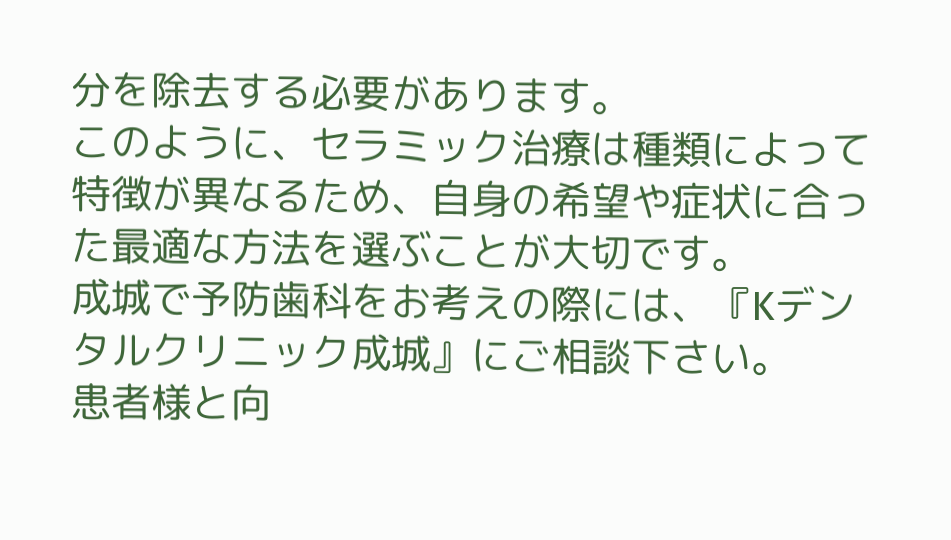分を除去する必要があります。
このように、セラミック治療は種類によって特徴が異なるため、自身の希望や症状に合った最適な方法を選ぶことが大切です。
成城で予防歯科をお考えの際には、『Kデンタルクリニック成城』にご相談下さい。
患者様と向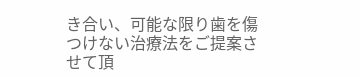き合い、可能な限り歯を傷つけない治療法をご提案させて頂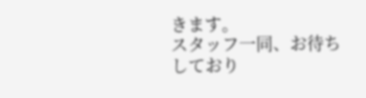きます。
スタッフ一同、お待ちしており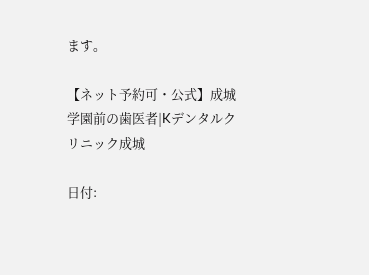ます。

【ネット予約可・公式】成城学園前の歯医者|Kデンタルクリニック成城

日付: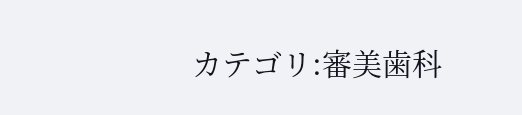カテゴリ:審美歯科